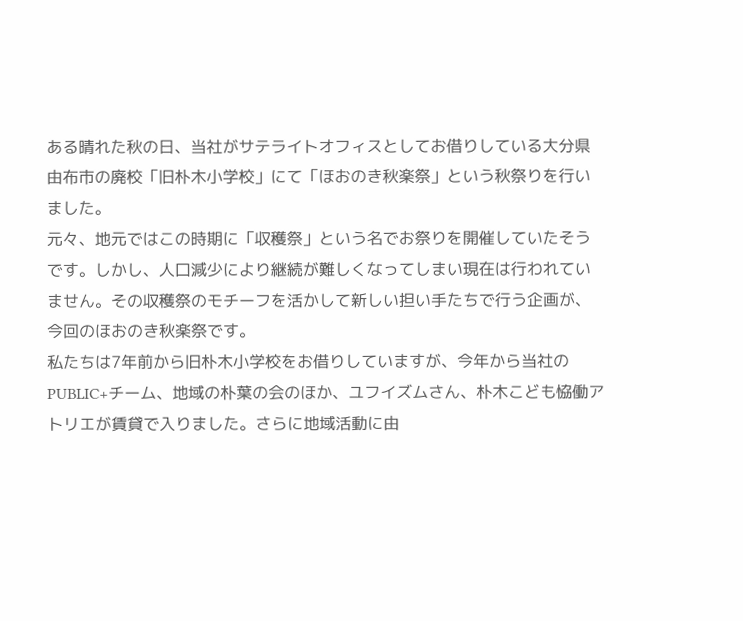ある晴れた秋の日、当社がサテライトオフィスとしてお借りしている大分県由布市の廃校「旧朴木小学校」にて「ほおのき秋楽祭」という秋祭りを行いました。
元々、地元ではこの時期に「収穫祭」という名でお祭りを開催していたそうです。しかし、人口減少により継続が難しくなってしまい現在は行われていません。その収穫祭のモチーフを活かして新しい担い手たちで行う企画が、今回のほおのき秋楽祭です。
私たちは7年前から旧朴木小学校をお借りしていますが、今年から当社のPUBLIC+チーム、地域の朴葉の会のほか、ユフイズムさん、朴木こども恊働アトリエが賃貸で入りました。さらに地域活動に由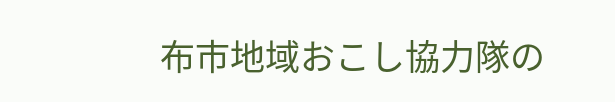布市地域おこし協力隊の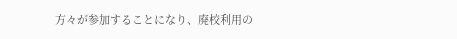方々が参加することになり、廃校利用の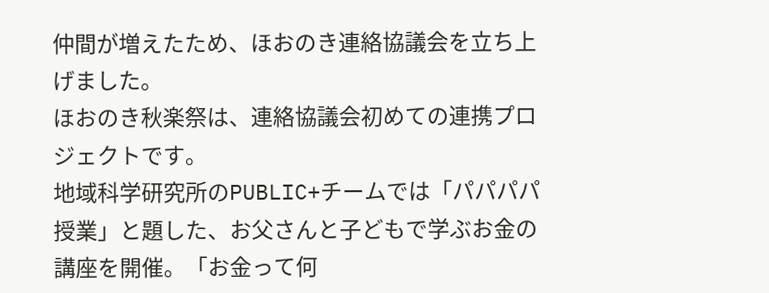仲間が増えたため、ほおのき連絡協議会を立ち上げました。
ほおのき秋楽祭は、連絡協議会初めての連携プロジェクトです。
地域科学研究所のPUBLIC+チームでは「パパパパ授業」と題した、お父さんと子どもで学ぶお金の講座を開催。「お金って何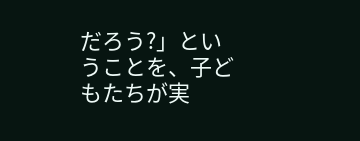だろう?」ということを、子どもたちが実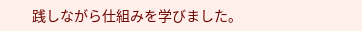践しながら仕組みを学びました。